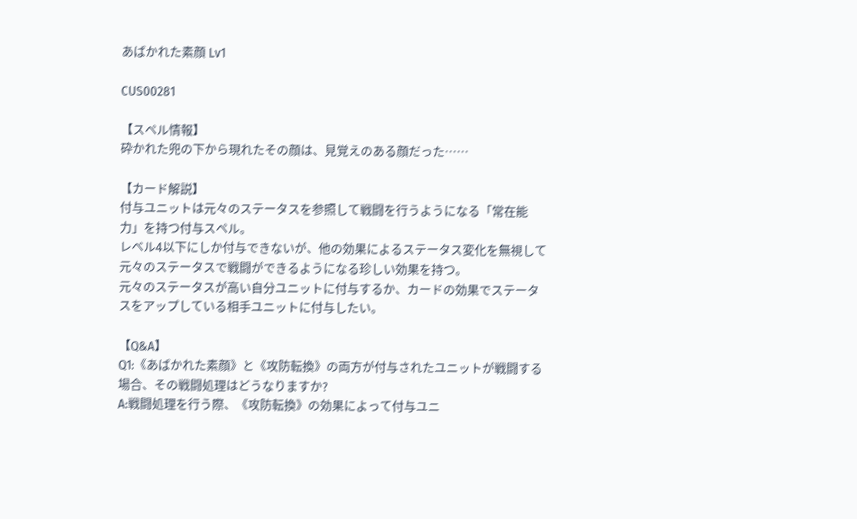あばかれた素顔 Lv1

CUS00281

【スペル情報】
砕かれた兜の下から現れたその顔は、見覚えのある顔だった……

【カード解説】
付与ユニットは元々のステータスを参照して戦闘を行うようになる「常在能力」を持つ付与スペル。
レベル4以下にしか付与できないが、他の効果によるステータス変化を無視して元々のステータスで戦闘ができるようになる珍しい効果を持つ。
元々のステータスが高い自分ユニットに付与するか、カードの効果でステータスをアップしている相手ユニットに付与したい。

【Q&A】
Q1:《あばかれた素顔》と《攻防転換》の両方が付与されたユニットが戦闘する場合、その戦闘処理はどうなりますか?
A:戦闘処理を行う際、《攻防転換》の効果によって付与ユニ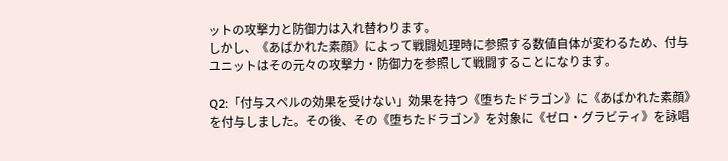ットの攻撃力と防御力は入れ替わります。
しかし、《あばかれた素顔》によって戦闘処理時に参照する数値自体が変わるため、付与ユニットはその元々の攻撃力・防御力を参照して戦闘することになります。

Q2:「付与スペルの効果を受けない」効果を持つ《堕ちたドラゴン》に《あばかれた素顔》を付与しました。その後、その《堕ちたドラゴン》を対象に《ゼロ・グラビティ》を詠唱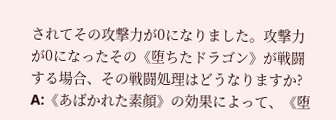されてその攻撃力が0になりました。攻撃力が0になったその《堕ちたドラゴン》が戦闘する場合、その戦闘処理はどうなりますか?
A:《あばかれた素顔》の効果によって、《堕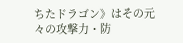ちたドラゴン》はその元々の攻撃力・防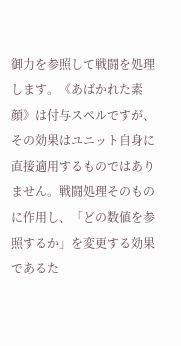御力を参照して戦闘を処理します。《あばかれた素顔》は付与スペルですが、その効果はユニット自身に直接適用するものではありません。戦闘処理そのものに作用し、「どの数値を参照するか」を変更する効果であるた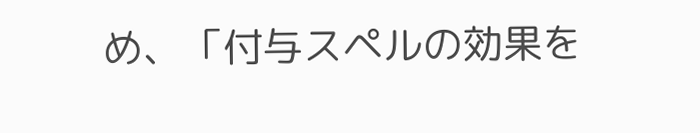め、「付与スペルの効果を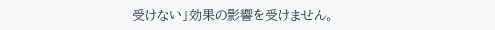受けない」効果の影響を受けません。